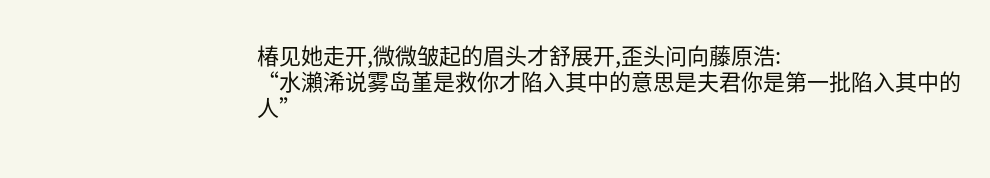椿见她走开,微微皱起的眉头才舒展开,歪头问向藤原浩:
“水瀨浠说雾岛堇是救你才陷入其中的意思是夫君你是第一批陷入其中的人”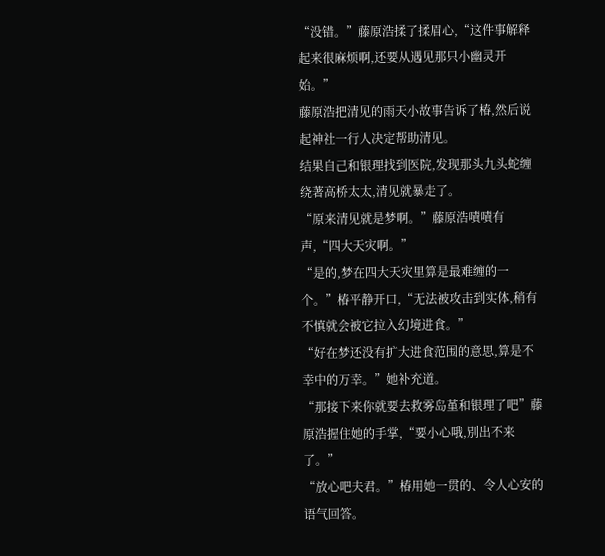“没错。”藤原浩揉了揉眉心,“这件事解释起来很麻烦啊,还要从遇见那只小幽灵开始。”
藤原浩把清见的雨天小故事告诉了椿,然后说起神社一行人决定帮助清见。
结果自己和银理找到医院,发现那头九头蛇缠绕著高桥太太,清见就暴走了。
“原来清见就是梦啊。”藤原浩嘖嘖有声,“四大天灾啊。”
“是的,梦在四大天灾里算是最难缠的一个。”椿平静开口,“无法被攻击到实体,稍有不慎就会被它拉入幻境进食。”
“好在梦还没有扩大进食范围的意思,算是不幸中的万幸。”她补充道。
“那接下来你就要去救雾岛堇和银理了吧”藤原浩握住她的手掌,“要小心哦,別出不来了。”
“放心吧夫君。”椿用她一贯的、令人心安的语气回答。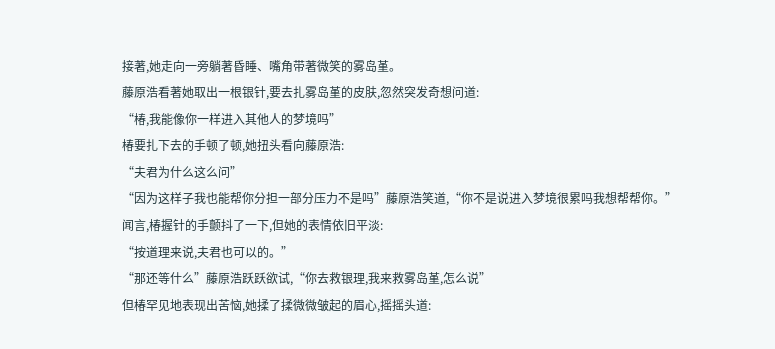接著,她走向一旁躺著昏睡、嘴角带著微笑的雾岛堇。
藤原浩看著她取出一根银针,要去扎雾岛堇的皮肤,忽然突发奇想问道:
“椿,我能像你一样进入其他人的梦境吗”
椿要扎下去的手顿了顿,她扭头看向藤原浩:
“夫君为什么这么问”
“因为这样子我也能帮你分担一部分压力不是吗”藤原浩笑道,“你不是说进入梦境很累吗我想帮帮你。”
闻言,椿握针的手颤抖了一下,但她的表情依旧平淡:
“按道理来说,夫君也可以的。”
“那还等什么”藤原浩跃跃欲试,“你去救银理,我来救雾岛堇,怎么说”
但椿罕见地表现出苦恼,她揉了揉微微皱起的眉心,摇摇头道: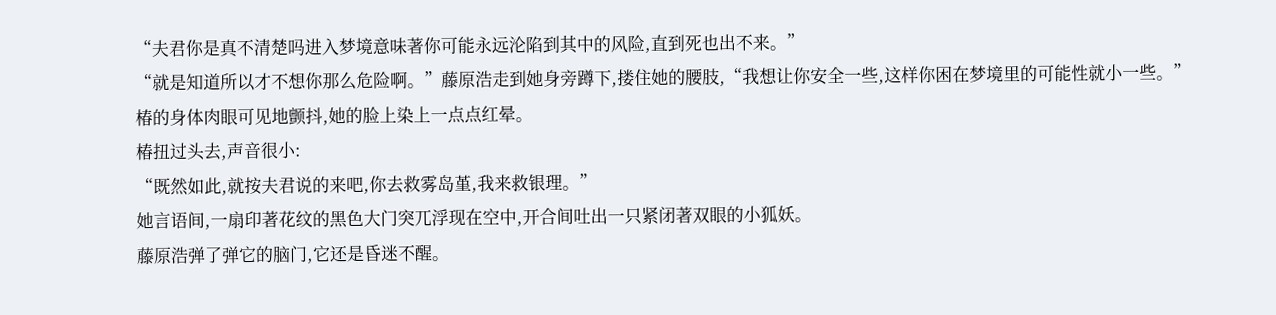“夫君你是真不清楚吗进入梦境意味著你可能永远沦陷到其中的风险,直到死也出不来。”
“就是知道所以才不想你那么危险啊。”藤原浩走到她身旁蹲下,搂住她的腰肢,“我想让你安全一些,这样你困在梦境里的可能性就小一些。”
椿的身体肉眼可见地颤抖,她的脸上染上一点点红晕。
椿扭过头去,声音很小:
“既然如此,就按夫君说的来吧,你去救雾岛堇,我来救银理。”
她言语间,一扇印著花纹的黑色大门突兀浮现在空中,开合间吐出一只紧闭著双眼的小狐妖。
藤原浩弹了弹它的脑门,它还是昏迷不醒。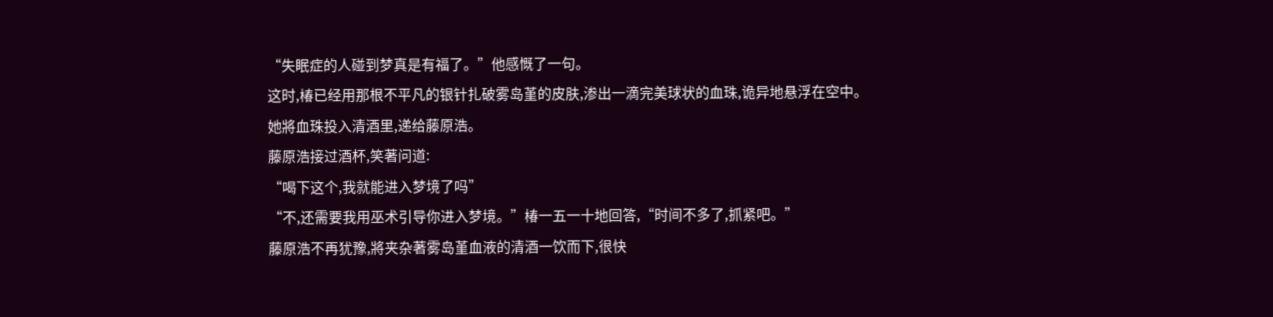“失眠症的人碰到梦真是有福了。”他感慨了一句。
这时,椿已经用那根不平凡的银针扎破雾岛堇的皮肤,渗出一滴完美球状的血珠,诡异地悬浮在空中。
她將血珠投入清酒里,递给藤原浩。
藤原浩接过酒杯,笑著问道:
“喝下这个,我就能进入梦境了吗”
“不,还需要我用巫术引导你进入梦境。”椿一五一十地回答,“时间不多了,抓紧吧。”
藤原浩不再犹豫,將夹杂著雾岛堇血液的清酒一饮而下,很快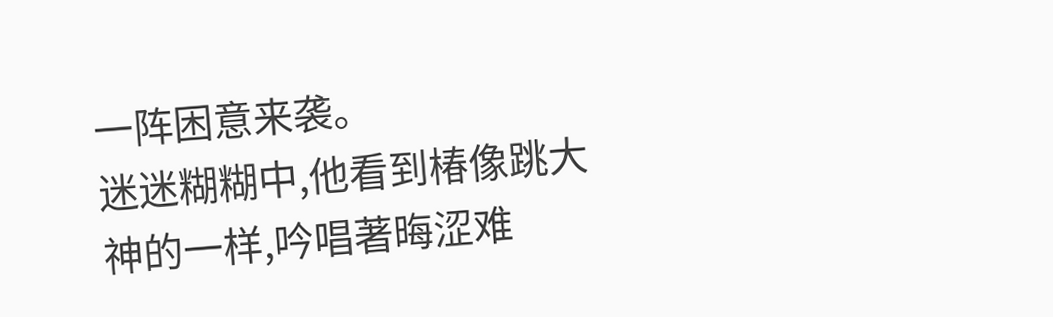一阵困意来袭。
迷迷糊糊中,他看到椿像跳大神的一样,吟唱著晦涩难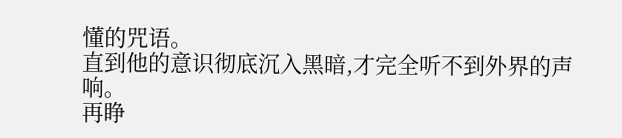懂的咒语。
直到他的意识彻底沉入黑暗,才完全听不到外界的声响。
再睁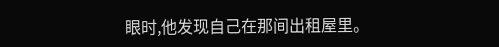眼时,他发现自己在那间出租屋里。